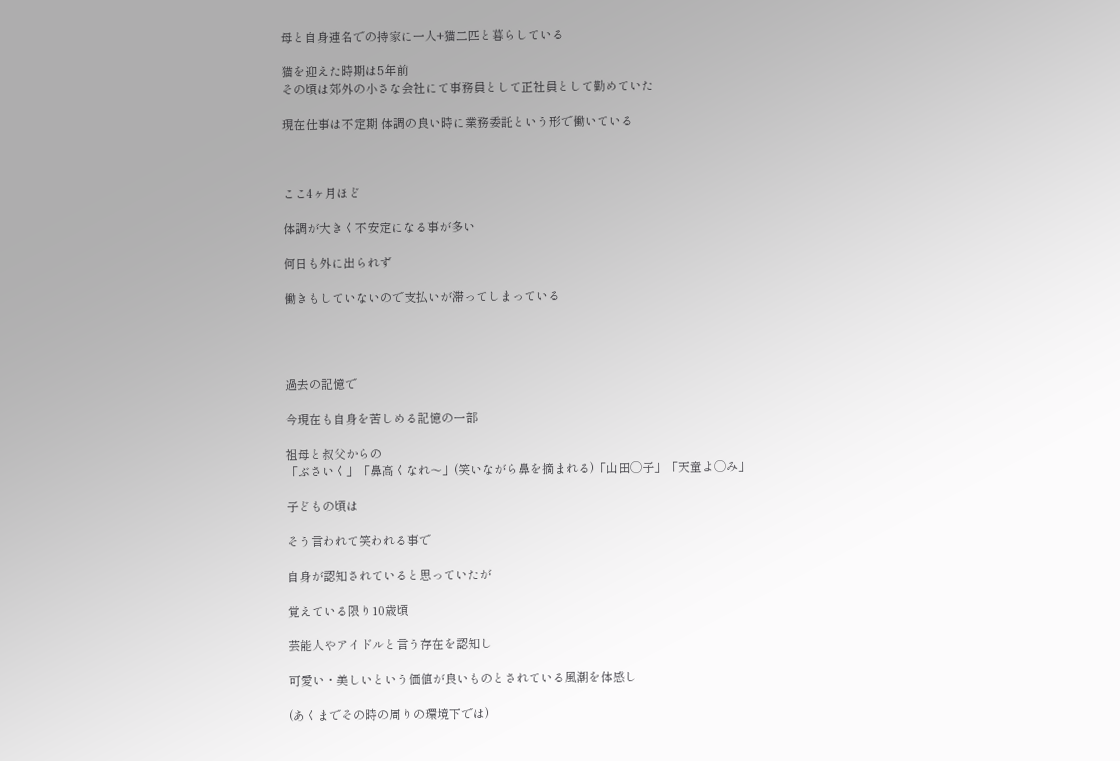母と自身連名での持家に一人+猫二匹と暮らしている

猫を迎えた時期は5年前
その頃は郊外の小さな会社にて事務員として正社員として勤めていた

現在仕事は不定期 体調の良い時に業務委託という形で働いている



ここ4ヶ月ほど

体調が大きく不安定になる事が多い

何日も外に出られず

働きもしていないので支払いが滞ってしまっている




過去の記憶で

今現在も自身を苦しめる記憶の一部

祖母と叔父からの
「ぶさいく」「鼻高くなれ〜」(笑いながら鼻を摘まれる)「山田◯子」「天童よ◯み」

子どもの頃は

そう言われて笑われる事で

自身が認知されていると思っていたが

覚えている限り10歳頃

芸能人やアイドルと言う存在を認知し

可愛い・美しいという価値が良いものとされている風潮を体感し

(あくまでその時の周りの環境下では)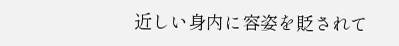近しい身内に容姿を貶されて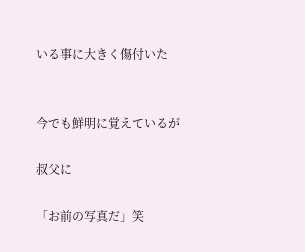いる事に大きく傷付いた


今でも鮮明に覚えているが

叔父に

「お前の写真だ」笑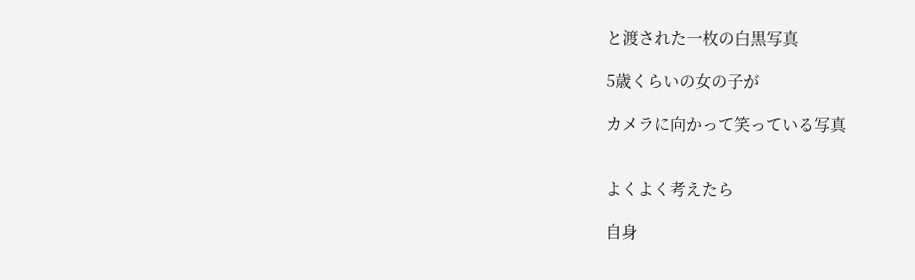と渡された一枚の白黒写真

5歳くらいの女の子が

カメラに向かって笑っている写真


よくよく考えたら

自身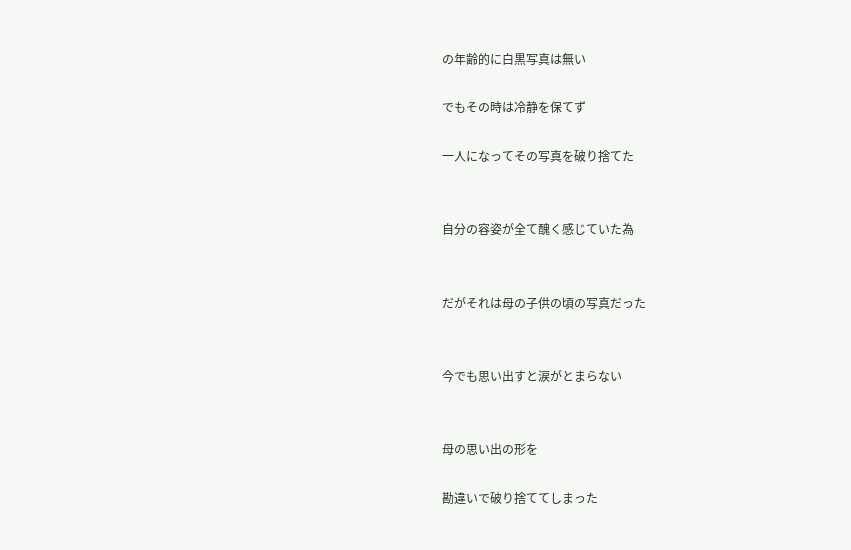の年齢的に白黒写真は無い

でもその時は冷静を保てず

一人になってその写真を破り捨てた


自分の容姿が全て醜く感じていた為


だがそれは母の子供の頃の写真だった


今でも思い出すと涙がとまらない


母の思い出の形を

勘違いで破り捨ててしまった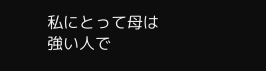私にとって母は強い人で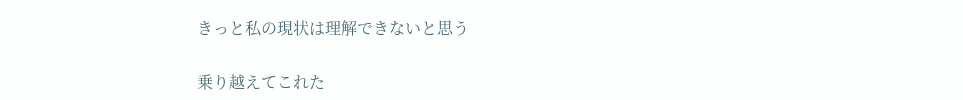きっと私の現状は理解できないと思う

乗り越えてこれた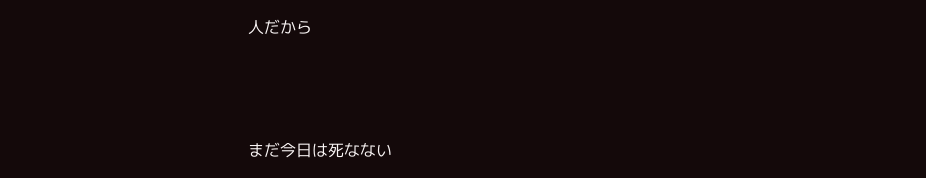人だから



まだ今日は死なない